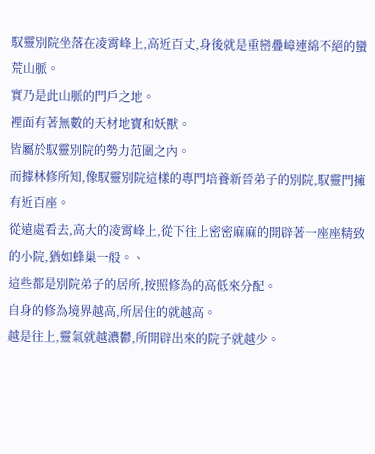馭靈別院坐落在凌霄峰上,高近百丈,身後就是重巒疊嶂連綿不絕的蠻荒山脈。
實乃是此山脈的門戶之地。
裡面有著無數的天材地寶和妖獸。
皆屬於馭靈別院的勢力范圍之內。
而據林修所知,像馭靈別院這樣的專門培養新晉弟子的別院,馭靈門擁有近百座。
從遠處看去,高大的凌霄峰上,從下往上密密麻麻的開辟著一座座精致的小院,猶如蜂巢一般。、
這些都是別院弟子的居所,按照修為的高低來分配。
自身的修為境界越高,所居住的就越高。
越是往上,靈氣就越濃鬱,所開辟出來的院子就越少。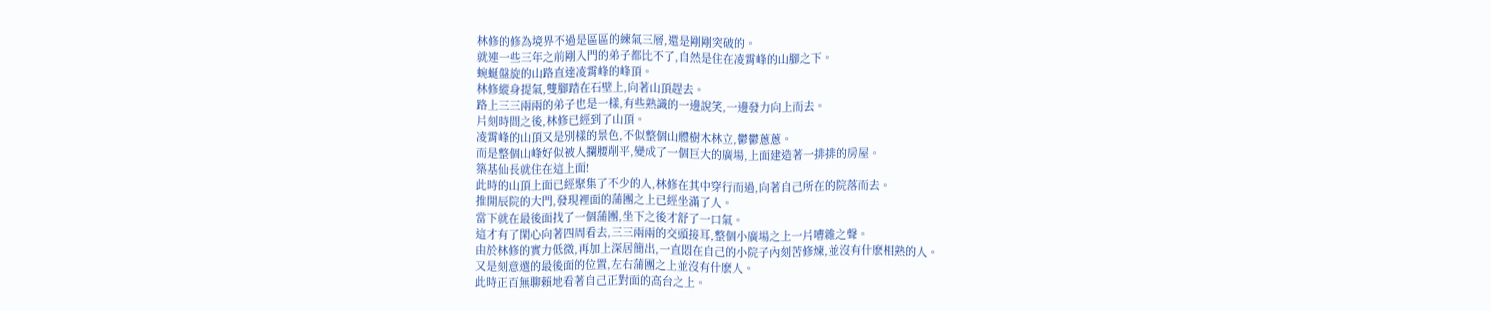林修的修為境界不過是區區的練氣三層,還是剛剛突破的。
就連一些三年之前剛入門的弟子都比不了,自然是住在凌霄峰的山腳之下。
蜿蜒盤旋的山路直達凌霄峰的峰頂。
林修縱身提氣,雙腳踏在石壁上,向著山頂趕去。
路上三三兩兩的弟子也是一樣,有些熟識的一邊說笑,一邊發力向上而去。
片刻時間之後,林修已經到了山頂。
凌霄峰的山頂又是別樣的景色,不似整個山體樹木林立,鬱鬱蔥蔥。
而是整個山峰好似被人攔腰削平,變成了一個巨大的廣場,上面建造著一排排的房屋。
築基仙長就住在這上面!
此時的山頂上面已經聚集了不少的人,林修在其中穿行而過,向著自己所在的院落而去。
推開辰院的大門,發現裡面的蒲團之上已經坐滿了人。
當下就在最後面找了一個蒲團,坐下之後才舒了一口氣。
這才有了閑心向著四周看去,三三兩兩的交頭接耳,整個小廣場之上一片嘈雜之聲。
由於林修的實力低微,再加上深居簡出,一直悶在自己的小院子內刻苦修煉,並沒有什麽相熟的人。
又是刻意選的最後面的位置,左右蒲團之上並沒有什麽人。
此時正百無聊賴地看著自己正對面的高台之上。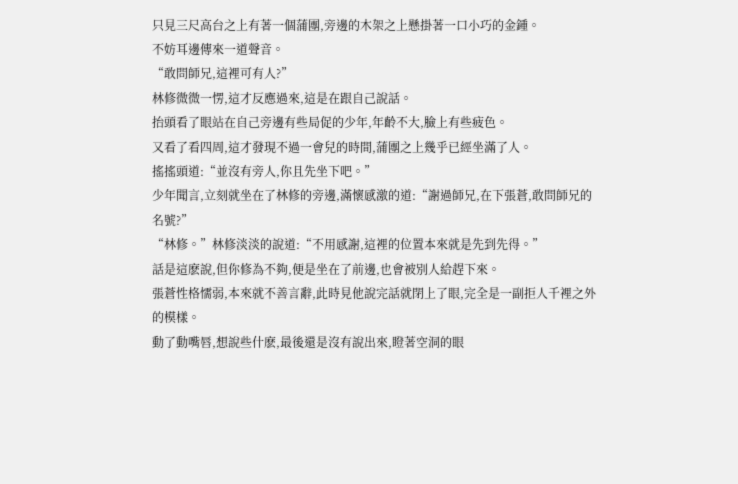只見三尺高台之上有著一個蒲團,旁邊的木架之上懸掛著一口小巧的金鍾。
不妨耳邊傳來一道聲音。
“敢問師兄,這裡可有人?”
林修微微一愣,這才反應過來,這是在跟自己說話。
抬頭看了眼站在自己旁邊有些局促的少年,年齡不大,臉上有些疲色。
又看了看四周,這才發現不過一會兒的時間,蒲團之上幾乎已經坐滿了人。
搖搖頭道:“並沒有旁人,你且先坐下吧。”
少年聞言,立刻就坐在了林修的旁邊,滿懷感激的道:“謝過師兄,在下張蒼,敢問師兄的名號?”
“林修。”林修淡淡的說道:“不用感謝,這裡的位置本來就是先到先得。”
話是這麽說,但你修為不夠,便是坐在了前邊,也會被別人給趕下來。
張蒼性格懦弱,本來就不善言辭,此時見他說完話就閉上了眼,完全是一副拒人千裡之外的模樣。
動了動嘴唇,想說些什麽,最後還是沒有說出來,瞪著空洞的眼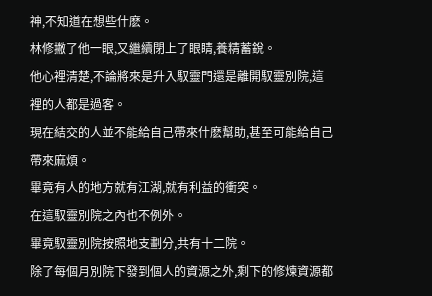神,不知道在想些什麽。
林修撇了他一眼,又繼續閉上了眼睛,養精蓄銳。
他心裡清楚,不論將來是升入馭靈門還是離開馭靈別院,這裡的人都是過客。
現在結交的人並不能給自己帶來什麽幫助,甚至可能給自己帶來麻煩。
畢竟有人的地方就有江湖,就有利益的衝突。
在這馭靈別院之內也不例外。
畢竟馭靈別院按照地支劃分,共有十二院。
除了每個月別院下發到個人的資源之外,剩下的修煉資源都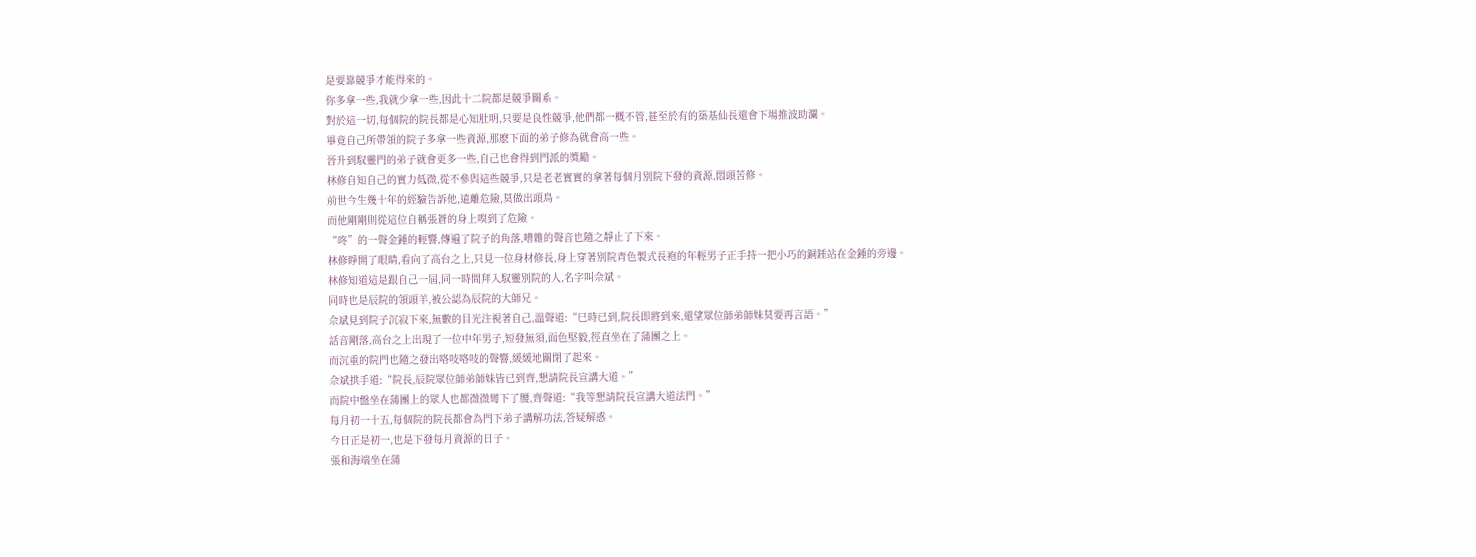是要靠競爭才能得來的。
你多拿一些,我就少拿一些,因此十二院都是競爭關系。
對於這一切,每個院的院長都是心知肚明,只要是良性競爭,他們都一概不管,甚至於有的築基仙長還會下場推波助瀾。
畢竟自己所帶領的院子多拿一些資源,那麽下面的弟子修為就會高一些。
晉升到馭靈門的弟子就會更多一些,自己也會得到門派的獎勵。
林修自知自己的實力低微,從不參與這些競爭,只是老老實實的拿著每個月別院下發的資源,悶頭苦修。
前世今生幾十年的經驗告訴他,遠離危險,莫做出頭鳥。
而他剛剛則從這位自稱張蒼的身上嗅到了危險。
“咚”的一聲金鍾的輕響,傳遍了院子的角落,嘈雜的聲音也隨之靜止了下來。
林修睜開了眼睛,看向了高台之上,只見一位身材修長,身上穿著別院青色製式長袍的年輕男子正手持一把小巧的銅錘站在金鍾的旁邊。
林修知道這是跟自己一屆,同一時間拜入馭靈別院的人,名字叫佘斌。
同時也是辰院的領頭羊,被公認為辰院的大師兄。
佘斌見到院子沉寂下來,無數的目光注視著自己,溫聲道:“巳時已到,院長即將到來,還望眾位師弟師妹莫要再言語。”
話音剛落,高台之上出現了一位中年男子,短發無須,面色堅毅,徑直坐在了蒲團之上。
而沉重的院門也隨之發出咯吱咯吱的聲響,緩緩地關閉了起來。
佘斌拱手道:“院長,辰院眾位師弟師妹皆已到齊,懇請院長宣講大道。”
而院中盤坐在蒲團上的眾人也都微微彎下了腰,齊聲道:“我等懇請院長宣講大道法門。”
每月初一十五,每個院的院長都會為門下弟子講解功法,答疑解惑。
今日正是初一,也是下發每月資源的日子。
張和海端坐在蒲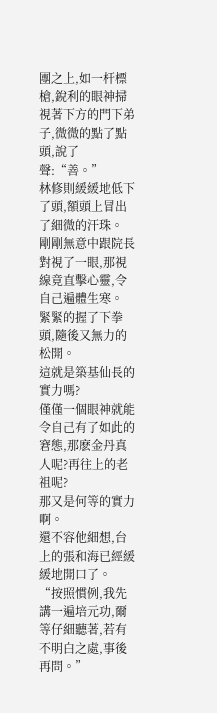團之上,如一杆標槍,銳利的眼神掃視著下方的門下弟子,微微的點了點頭,說了聲:“善。”
林修則緩緩地低下了頭,額頭上冒出了細微的汗珠。
剛剛無意中跟院長對視了一眼,那視線竟直擊心靈,令自己遍體生寒。
緊緊的握了下拳頭,隨後又無力的松開。
這就是築基仙長的實力嗎?
僅僅一個眼神就能令自己有了如此的窘態,那麽金丹真人呢?再往上的老祖呢?
那又是何等的實力啊。
還不容他細想,台上的張和海已經緩緩地開口了。
“按照慣例,我先講一遍培元功,爾等仔細聽著,若有不明白之處,事後再問。”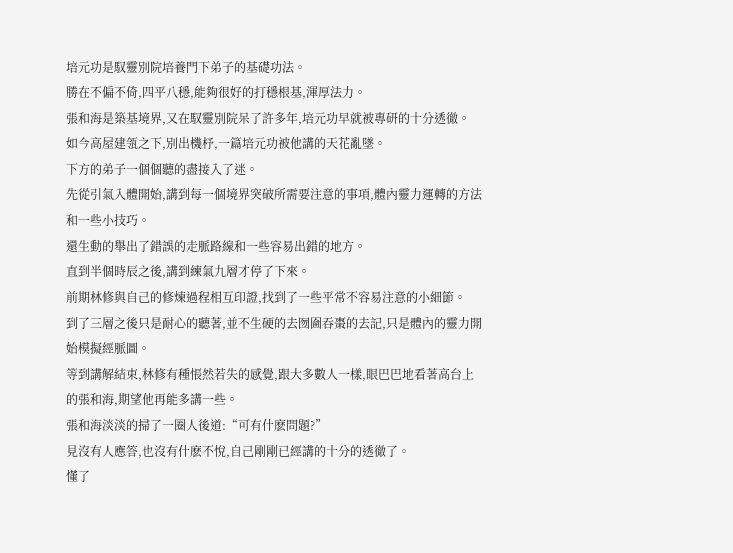培元功是馭靈別院培養門下弟子的基礎功法。
勝在不偏不倚,四平八穩,能夠很好的打穩根基,渾厚法力。
張和海是築基境界,又在馭靈別院呆了許多年,培元功早就被專研的十分透徹。
如今高屋建瓴之下,別出機杼,一篇培元功被他講的天花亂墜。
下方的弟子一個個聽的盡接入了迷。
先從引氣入體開始,講到每一個境界突破所需要注意的事項,體內靈力運轉的方法和一些小技巧。
還生動的舉出了錯誤的走脈路線和一些容易出錯的地方。
直到半個時辰之後,講到練氣九層才停了下來。
前期林修與自己的修煉過程相互印證,找到了一些平常不容易注意的小細節。
到了三層之後只是耐心的聽著,並不生硬的去囫圇吞棗的去記,只是體內的靈力開始模擬經脈圖。
等到講解結束,林修有種悵然若失的感覺,跟大多數人一樣,眼巴巴地看著高台上的張和海,期望他再能多講一些。
張和海淡淡的掃了一圈人後道:“可有什麽問題?”
見沒有人應答,也沒有什麽不悅,自己剛剛已經講的十分的透徹了。
懂了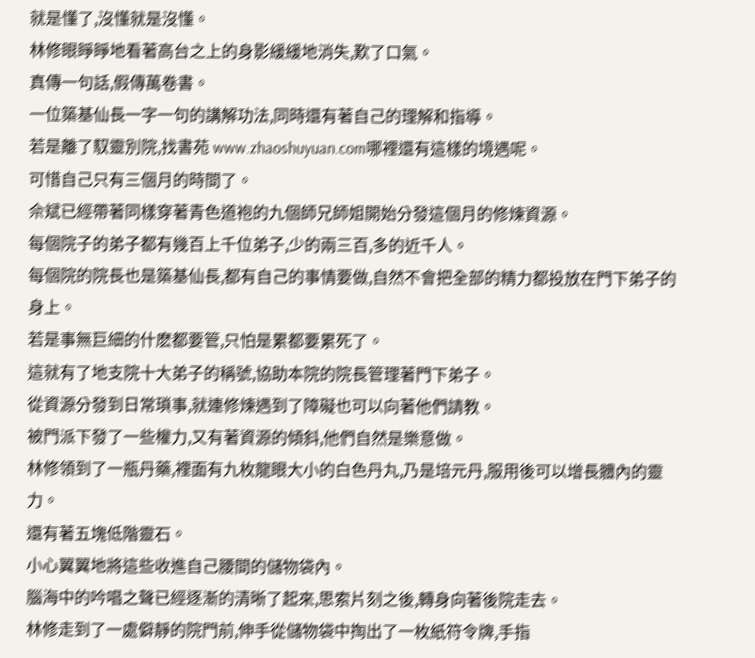就是懂了,沒懂就是沒懂。
林修眼睜睜地看著高台之上的身影緩緩地消失,歎了口氣。
真傳一句話,假傳萬卷書。
一位築基仙長一字一句的講解功法,同時還有著自己的理解和指導。
若是離了馭靈別院,找書苑 www.zhaoshuyuan.com哪裡還有這樣的境遇呢。
可惜自己只有三個月的時間了。
佘斌已經帶著同樣穿著青色道袍的九個師兄師姐開始分發這個月的修煉資源。
每個院子的弟子都有幾百上千位弟子,少的兩三百,多的近千人。
每個院的院長也是築基仙長,都有自己的事情要做,自然不會把全部的精力都投放在門下弟子的身上。
若是事無巨細的什麽都要管,只怕是累都要累死了。
這就有了地支院十大弟子的稱號,協助本院的院長管理著門下弟子。
從資源分發到日常瑣事,就連修煉遇到了障礙也可以向著他們請教。
被門派下發了一些權力,又有著資源的傾斜,他們自然是樂意做。
林修領到了一瓶丹藥,裡面有九枚龍眼大小的白色丹丸,乃是培元丹,服用後可以增長體內的靈力。
還有著五塊低階靈石。
小心翼翼地將這些收進自己腰間的儲物袋內。
腦海中的吟唱之聲已經逐漸的清晰了起來,思索片刻之後,轉身向著後院走去。
林修走到了一處僻靜的院門前,伸手從儲物袋中掏出了一枚紙符令牌,手指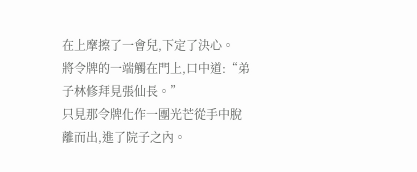在上摩擦了一會兒,下定了決心。
將令牌的一端觸在門上,口中道:“弟子林修拜見張仙長。”
只見那令牌化作一團光芒從手中脫離而出,進了院子之內。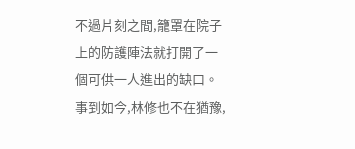不過片刻之間,籠罩在院子上的防護陣法就打開了一個可供一人進出的缺口。
事到如今,林修也不在猶豫,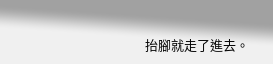抬腳就走了進去。